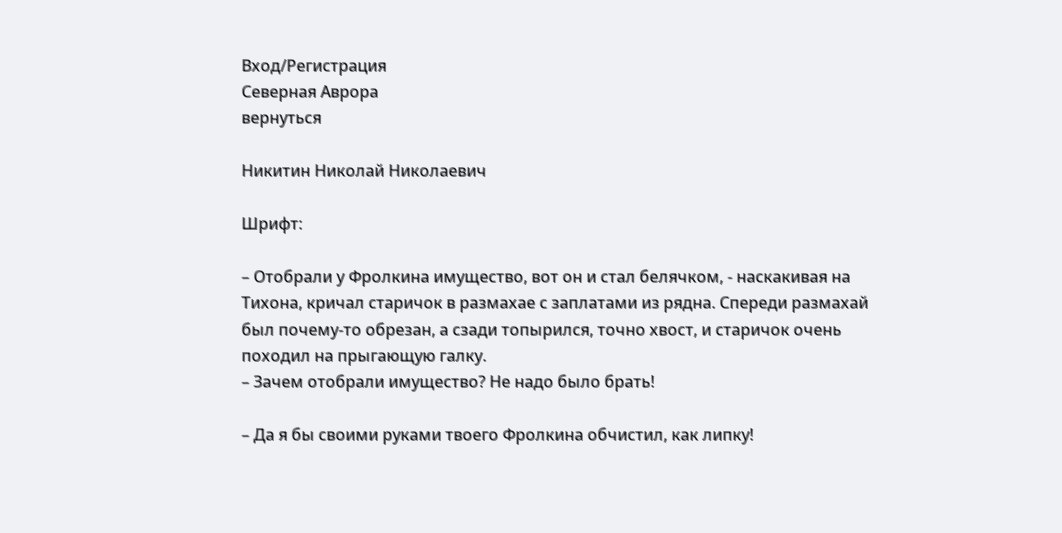Вход/Регистрация
Северная Аврора
вернуться

Никитин Николай Николаевич

Шрифт:

– Отобрали у Фролкина имущество, вот он и стал белячком, - наскакивая на Тихона, кричал старичок в размахае с заплатами из рядна. Спереди размахай был почему-то обрезан, а сзади топырился, точно хвост, и старичок очень походил на прыгающую галку.
– Зачем отобрали имущество? Не надо было брать!

– Да я бы своими руками твоего Фролкина обчистил, как липку!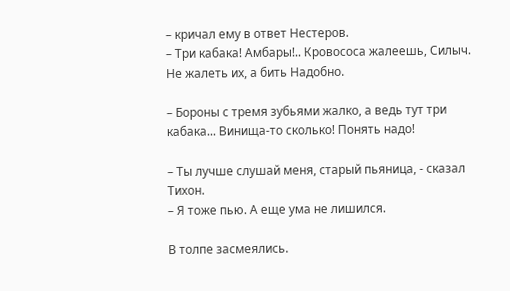– кричал ему в ответ Нестеров.
– Три кабака! Амбары!.. Кровососа жалеешь, Силыч. Не жалеть их, а бить Надобно.

– Бороны с тремя зубьями жалко, а ведь тут три кабака... Винища-то сколько! Понять надо!

– Ты лучше слушай меня, старый пьяница, - сказал Тихон.
– Я тоже пью. А еще ума не лишился.

В толпе засмеялись.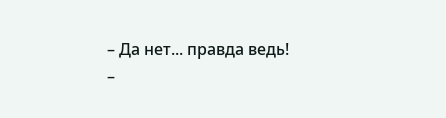– Да нет... правда ведь!
–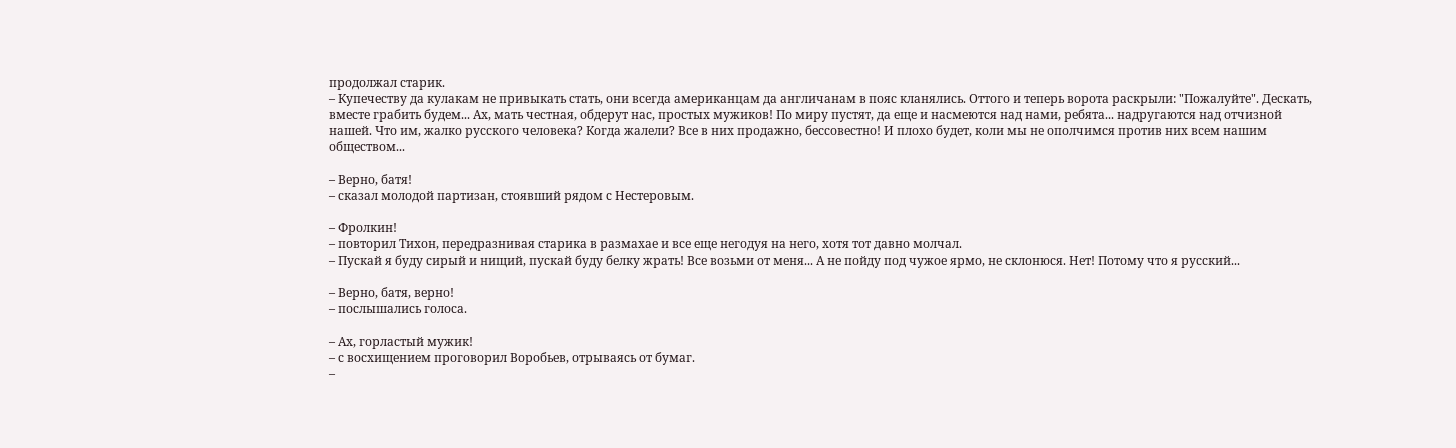продолжал старик.
– Купечеству да кулакам не привыкать стать, они всегда американцам да англичанам в пояс кланялись. Оттого и теперь ворота раскрыли: "Пожалуйте". Дескать, вместе грабить будем... Ах, мать честная, обдерут нас, простых мужиков! По миру пустят, да еще и насмеются над нами, ребята... надругаются над отчизной нашей. Что им, жалко русского человека? Когда жалели? Все в них продажно, бессовестно! И плохо будет, коли мы не ополчимся против них всем нашим обществом...

– Верно, батя!
– сказал молодой партизан, стоявший рядом с Нестеровым.

– Фролкин!
– повторил Тихон, передразнивая старика в размахае и все еще негодуя на него, хотя тот давно молчал.
– Пускай я буду сирый и нищий, пускай буду белку жрать! Все возьми от меня... А не пойду под чужое ярмо, не склонюся. Нет! Потому что я русский...

– Верно, батя, верно!
– послышались голоса.

– Ах, горластый мужик!
– с восхищением проговорил Воробьев, отрываясь от бумаг.
–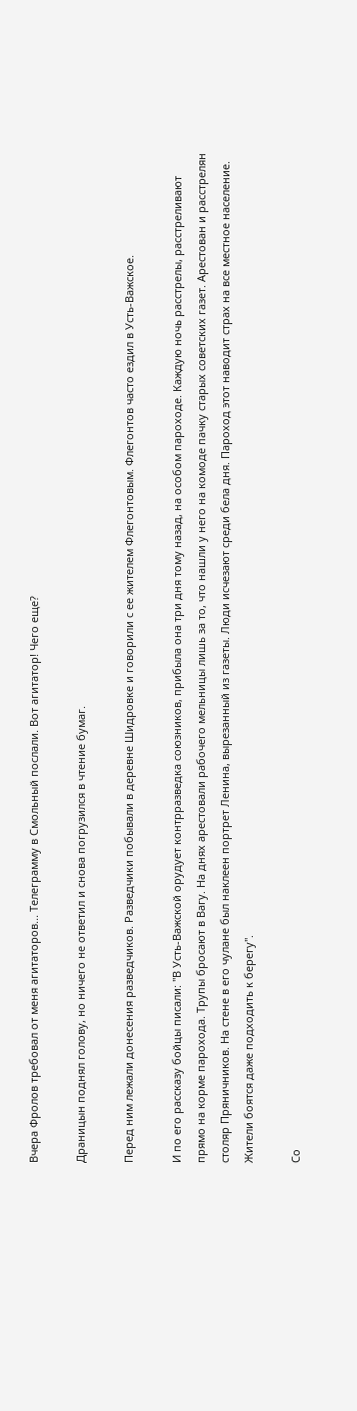Вчера Фролов требовал от меня агитаторов... Телеграмму в Смольный послали. Вот агитатор! Чего еще?

Драницын поднял голову, но ничего не ответил и снова погрузился в чтение бумаг.

Перед ним лежали донесения разведчиков. Разведчики побывали в деревне Шидровке и говорили с ее жителем Флегонтовым. Флегонтов часто ездил в Усть-Важское.

И по его рассказу бойцы писали: "В Усть-Важской орудует контрразведка союзников, прибыла она три дня тому назад, на особом пароходе. Каждую ночь расстрелы, расстреливают прямо на корме парохода. Трупы бросают в Вагу. На днях арестовали рабочего мельницы лишь за то, что нашли у него на комоде пачку старых советских газет. Арестован и расстрелян столяр Пряничников. На стене в его чулане был наклеен портрет Ленина, вырезанный из газеты. Люди исчезают среди бела дня. Пароход этот наводит страх на все местное население. Жители боятся даже подходить к берегу".

Со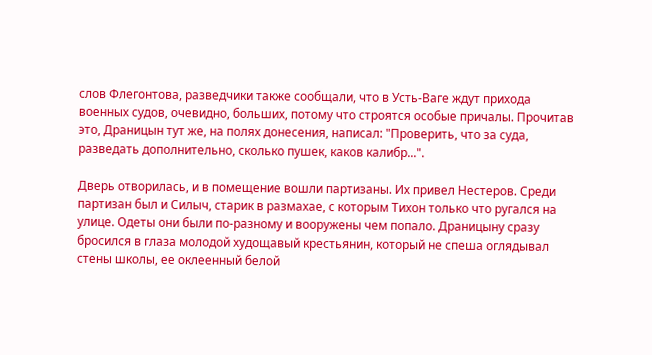слов Флегонтова, разведчики также сообщали, что в Усть-Ваге ждут прихода военных судов, очевидно, больших, потому что строятся особые причалы. Прочитав это, Драницын тут же, на полях донесения, написал: "Проверить, что за суда, разведать дополнительно, сколько пушек, каков калибр...".

Дверь отворилась, и в помещение вошли партизаны. Их привел Нестеров. Среди партизан был и Силыч, старик в размахае, с которым Тихон только что ругался на улице. Одеты они были по-разному и вооружены чем попало. Драницыну сразу бросился в глаза молодой худощавый крестьянин, который не спеша оглядывал стены школы, ее оклеенный белой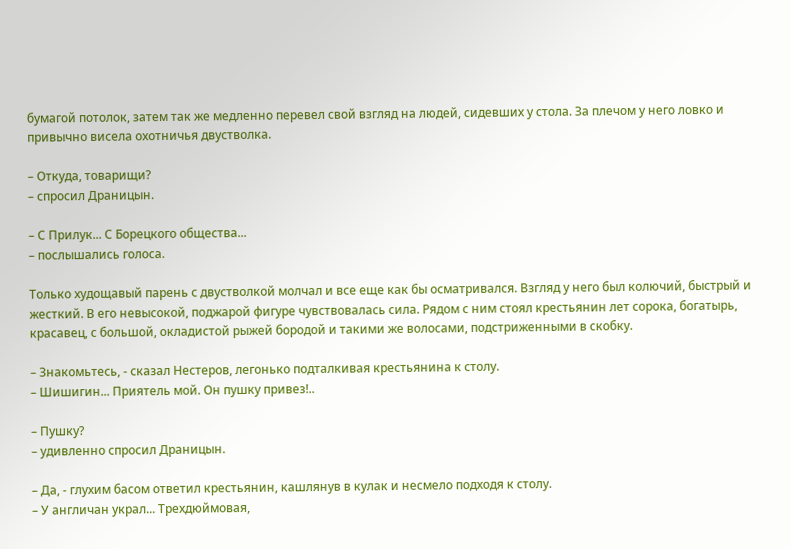бумагой потолок, затем так же медленно перевел свой взгляд на людей, сидевших у стола. За плечом у него ловко и привычно висела охотничья двустволка.

– Откуда, товарищи?
– спросил Драницын.

– С Прилук... С Борецкого общества...
– послышались голоса.

Только худощавый парень с двустволкой молчал и все еще как бы осматривался. Взгляд у него был колючий, быстрый и жесткий. В его невысокой, поджарой фигуре чувствовалась сила. Рядом с ним стоял крестьянин лет сорока, богатырь, красавец, с большой, окладистой рыжей бородой и такими же волосами, подстриженными в скобку.

– Знакомьтесь, - сказал Нестеров, легонько подталкивая крестьянина к столу.
– Шишигин... Приятель мой. Он пушку привез!..

– Пушку?
– удивленно спросил Драницын.

– Да, - глухим басом ответил крестьянин, кашлянув в кулак и несмело подходя к столу.
– У англичан украл... Трехдюймовая,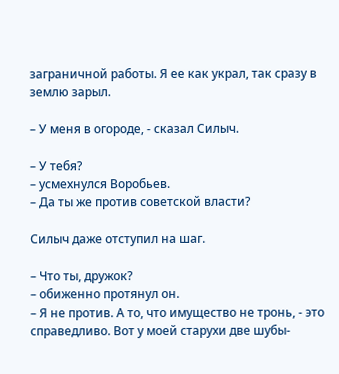заграничной работы. Я ее как украл, так сразу в землю зарыл.

– У меня в огороде, - сказал Силыч.

– У тебя?
– усмехнулся Воробьев.
– Да ты же против советской власти?

Силыч даже отступил на шаг.

– Что ты, дружок?
– обиженно протянул он.
– Я не против. А то, что имущество не тронь, - это справедливо. Вот у моей старухи две шубы-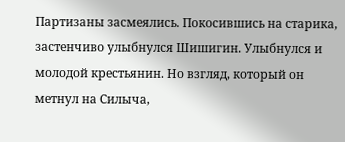Партизаны засмеялись. Покосившись на старика, застенчиво улыбнулся Шишигин. Улыбнулся и молодой крестьянин. Но взгляд, который он метнул на Силыча,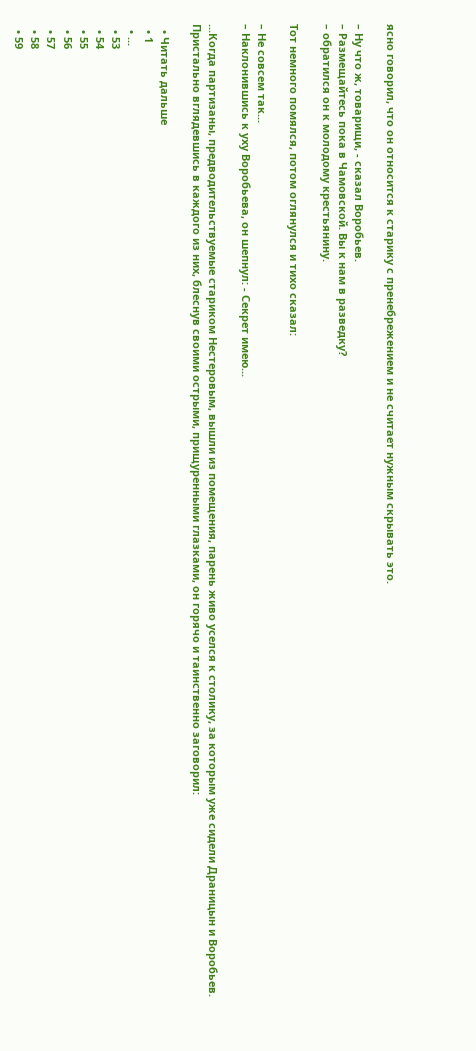ясно говорил, что он относится к старику с пренебрежением и не считает нужным скрывать это.

– Ну что ж, товарищи, - сказал Воробьев.
– Размещайтесь пока в Чамовской. Вы к нам в разведку?
– обратился он к молодому крестьянину.

Тот немного помялся, потом оглянулся и тихо сказал:

– Не совсем так...
– Наклонившись к уху Воробьева, он шепнул: - Секрет имею...

...Когда партизаны, предводительствуемые стариком Нестеровым, вышли из помещения, парень живо уселся к столику, за которым уже сидели Драницын и Воробьев. Пристально вглядевшись в каждого из них, блеснув своими острыми, прищуренными глазками, он горячо и таинственно заговорил:

  • Читать дальше
  • 1
  • ...
  • 53
  • 54
  • 55
  • 56
  • 57
  • 58
  • 59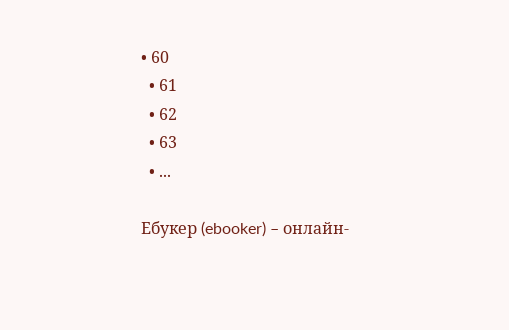• 60
  • 61
  • 62
  • 63
  • ...

Ебукер (ebooker) – онлайн-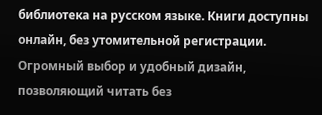библиотека на русском языке. Книги доступны онлайн, без утомительной регистрации. Огромный выбор и удобный дизайн, позволяющий читать без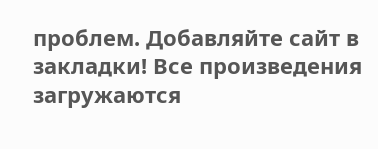проблем. Добавляйте сайт в закладки! Все произведения загружаются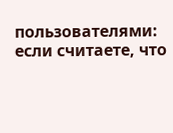пользователями: если считаете, что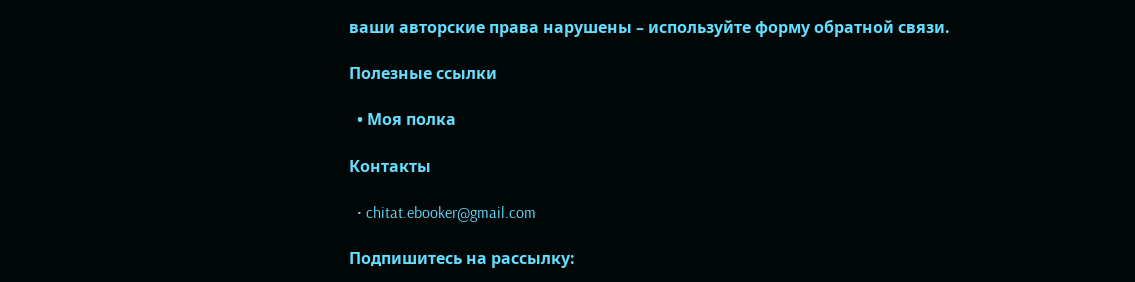ваши авторские права нарушены – используйте форму обратной связи.

Полезные ссылки

  • Моя полка

Контакты

  • chitat.ebooker@gmail.com

Подпишитесь на рассылку: